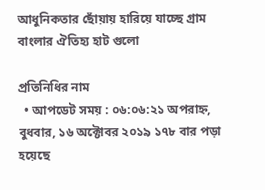আধুনিকতার ছোঁয়ায় হারিয়ে যাচ্ছে গ্রাম বাংলার ঐতিহ্য হাট গুলো

প্রতিনিধির নাম
  • আপডেট সময় : ০৬:০৬:২১ অপরাহ্ন, বুধবার, ১৬ অক্টোবর ২০১৯ ১৭৮ বার পড়া হয়েছে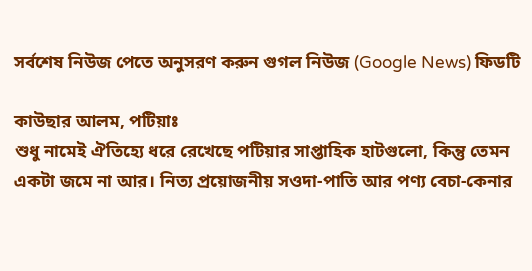সর্বশেষ নিউজ পেতে অনুসরণ করুন গুগল নিউজ (Google News) ফিডটি

কাউছার আলম, পটিয়াঃ
শুধু নামেই ঐতিহ্যে ধরে রেখেছে পটিয়ার সাপ্তাহিক হাটগুলো, কিন্তু তেমন একটা জমে না আর। নিত্য প্রয়োজনীয় সওদা-পাতি আর পণ্য বেচা-কেনার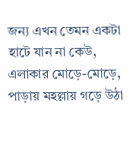জন্য এখন তেমন একটা হাটে যান না কেউ, এলাকার মোড়ে-মোড়ে, পাড়ায় মহল্লায় গড়ে উঠা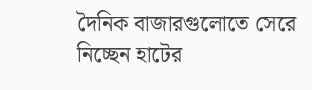দৈনিক বাজারগুলোতে সেরে নিচ্ছেন হাটের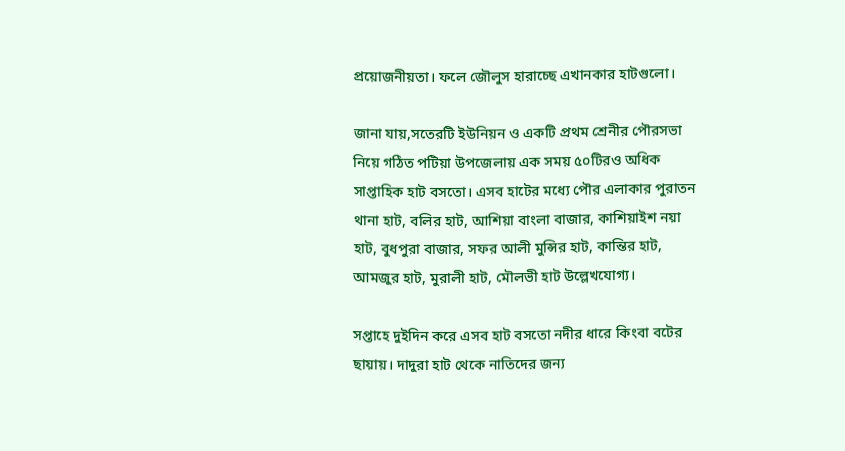প্রয়োজনীয়তা। ফলে জৌলুস হারাচ্ছে এখানকার হাটগুলো।

জানা যায়,সতেরটি ইউনিয়ন ও একটি প্রথম শ্রেনীর পৌরসভা নিয়ে গঠিত পটিয়া উপজেলায় এক সময় ৫০টিরও অধিক সাপ্তাহিক হাট বসতো। এসব হাটের মধ্যে পৌর এলাকার পুরাতন থানা হাট, বলির হাট, আশিয়া বাংলা বাজার, কাশিয়াইশ নয়া হাট, বুধপুরা বাজার, সফর আলী মুন্সির হাট, কান্তির হাট, আমজুর হাট, মুরালী হাট, মৌলভী হাট উল্লেখযোগ্য।

সপ্তাহে দুইদিন করে এসব হাট বসতো নদীর ধারে কিংবা বটের ছায়ায়। দাদুরা হাট থেকে নাতিদের জন্য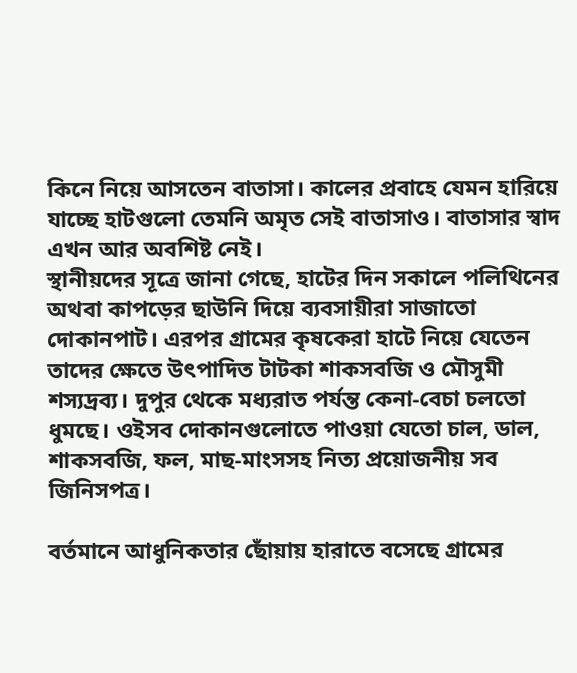কিনে নিয়ে আসতেন বাতাসা। কালের প্রবাহে যেমন হারিয়ে যাচ্ছে হাটগুলো তেমনি অমৃত সেই বাতাসাও। বাতাসার স্বাদ এখন আর অবশিষ্ট নেই।
স্থানীয়দের সূত্রে জানা গেছে, হাটের দিন সকালে পলিথিনের অথবা কাপড়ের ছাউনি দিয়ে ব্যবসায়ীরা সাজাতো দোকানপাট। এরপর গ্রামের কৃষকেরা হাটে নিয়ে যেতেন তাদের ক্ষেতে উৎপাদিত টাটকা শাকসবজি ও মৌসুমী শস্যদ্রব্য। দুপুর থেকে মধ্যরাত পর্যন্ত কেনা-বেচা চলতো ধুমছে। ওইসব দোকানগুলোতে পাওয়া যেতো চাল, ডাল, শাকসবজি, ফল, মাছ-মাংসসহ নিত্য প্রয়োজনীয় সব জিনিসপত্র।

বর্তমানে আধুনিকতার ছোঁয়ায় হারাতে বসেছে গ্রামের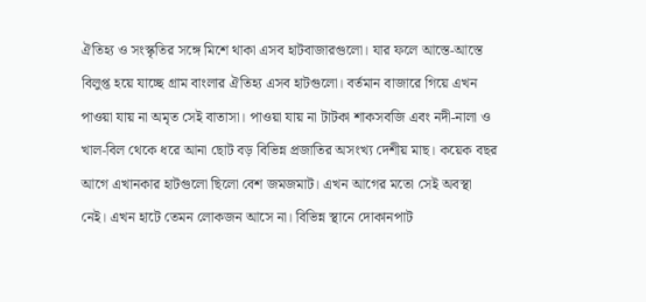ঐতিহ্য ও সংস্কৃতির সঙ্গে মিশে থাকা এসব হাটবাজারগুলো। যার ফলে আস্তে-আস্তে বিলুপ্ত হয়ে যাচ্ছে গ্রাম বাংলার ঐতিহ্য এসব হাটগুলো। বর্তমান বাজারে গিয়ে এখন পাওয়া যায় না অমৃত সেই বাতাসা। পাওয়া যায় না টাটকা শাকসবজি এবং নদী-নালা ও খাল-বিল থেকে ধরে আনা ছোট বড় বিভিন্ন প্রজাতির অসংখ্য দেশীয় মাছ। কয়েক বছর আগে এখানকার হাটগুলো ছিলো বেশ জমজমাট। এখন আগের মতো সেই অবস্থা নেই। এখন হাটে তেমন লোকজন আসে না। বিভিন্ন স্থানে দোকানপাট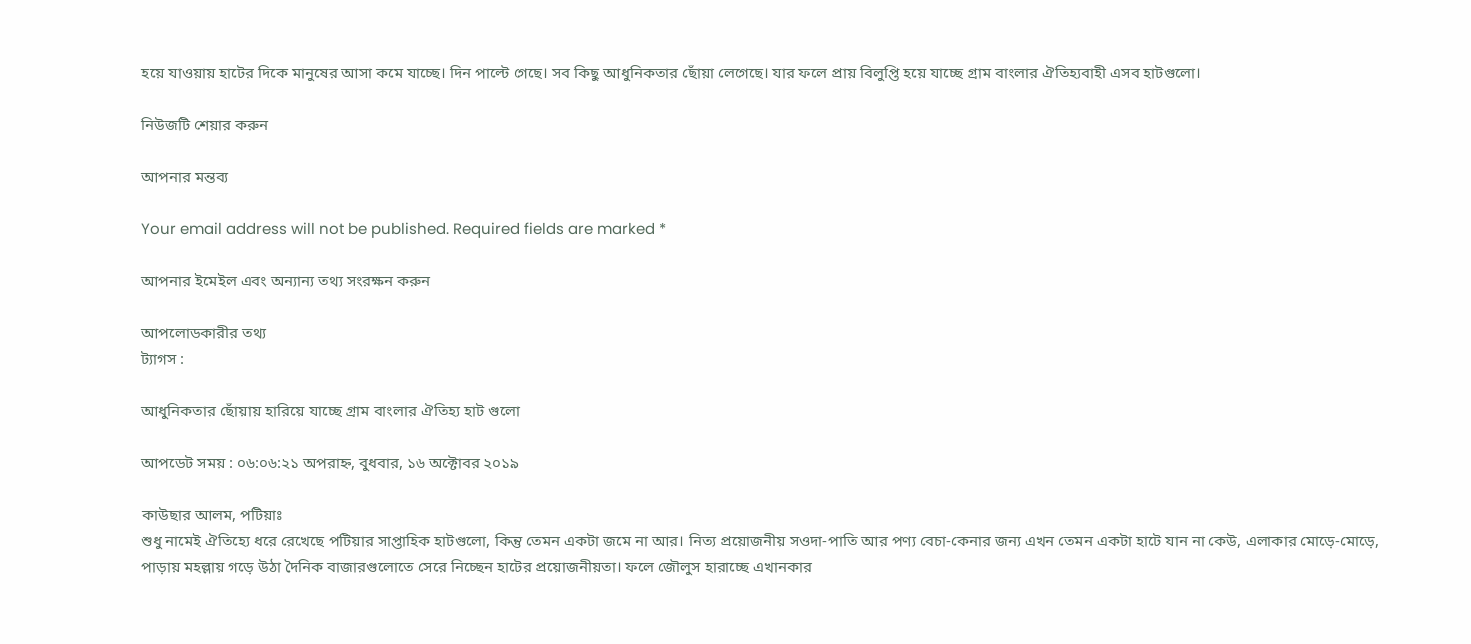হয়ে যাওয়ায় হাটের দিকে মানুষের আসা কমে যাচ্ছে। দিন পাল্টে গেছে। সব কিছু আধুনিকতার ছোঁয়া লেগেছে। যার ফলে প্রায় বিলুপ্তি হয়ে যাচ্ছে গ্রাম বাংলার ঐতিহ্যবাহী এসব হাটগুলো।

নিউজটি শেয়ার করুন

আপনার মন্তব্য

Your email address will not be published. Required fields are marked *

আপনার ইমেইল এবং অন্যান্য তথ্য সংরক্ষন করুন

আপলোডকারীর তথ্য
ট্যাগস :

আধুনিকতার ছোঁয়ায় হারিয়ে যাচ্ছে গ্রাম বাংলার ঐতিহ্য হাট গুলো

আপডেট সময় : ০৬:০৬:২১ অপরাহ্ন, বুধবার, ১৬ অক্টোবর ২০১৯

কাউছার আলম, পটিয়াঃ
শুধু নামেই ঐতিহ্যে ধরে রেখেছে পটিয়ার সাপ্তাহিক হাটগুলো, কিন্তু তেমন একটা জমে না আর। নিত্য প্রয়োজনীয় সওদা-পাতি আর পণ্য বেচা-কেনার জন্য এখন তেমন একটা হাটে যান না কেউ, এলাকার মোড়ে-মোড়ে, পাড়ায় মহল্লায় গড়ে উঠা দৈনিক বাজারগুলোতে সেরে নিচ্ছেন হাটের প্রয়োজনীয়তা। ফলে জৌলুস হারাচ্ছে এখানকার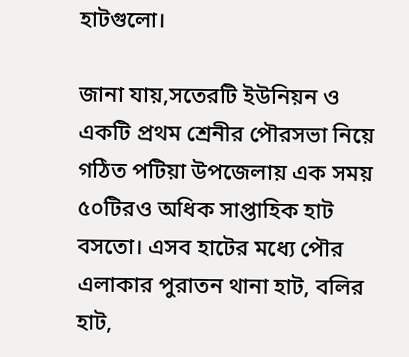হাটগুলো।

জানা যায়,সতেরটি ইউনিয়ন ও একটি প্রথম শ্রেনীর পৌরসভা নিয়ে গঠিত পটিয়া উপজেলায় এক সময় ৫০টিরও অধিক সাপ্তাহিক হাট বসতো। এসব হাটের মধ্যে পৌর এলাকার পুরাতন থানা হাট, বলির হাট,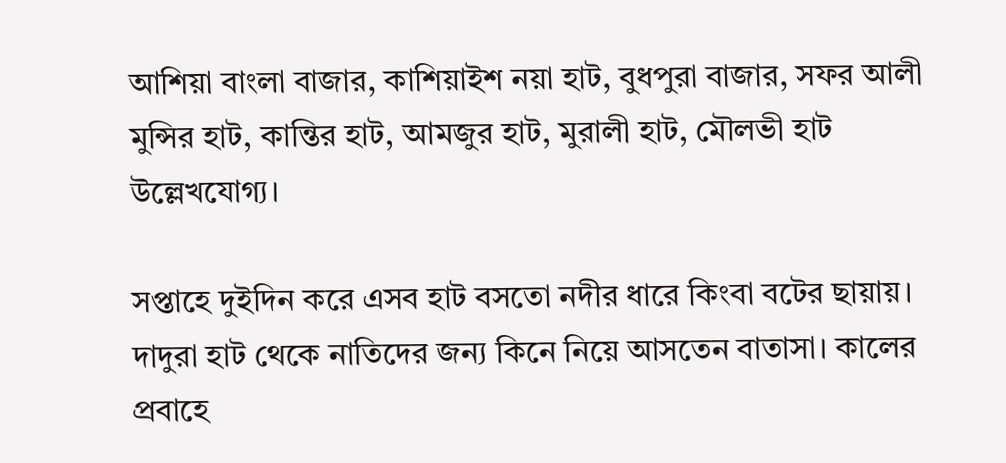আশিয়া বাংলা বাজার, কাশিয়াইশ নয়া হাট, বুধপুরা বাজার, সফর আলী মুন্সির হাট, কান্তির হাট, আমজুর হাট, মুরালী হাট, মৌলভী হাট উল্লেখযোগ্য।

সপ্তাহে দুইদিন করে এসব হাট বসতো নদীর ধারে কিংবা বটের ছায়ায়। দাদুরা হাট থেকে নাতিদের জন্য কিনে নিয়ে আসতেন বাতাসা। কালের প্রবাহে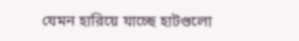যেমন হারিয়ে যাচ্ছে হাটগুলো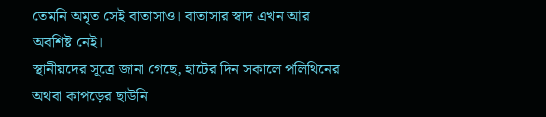তেমনি অমৃত সেই বাতাসাও। বাতাসার স্বাদ এখন আর অবশিষ্ট নেই।
স্থানীয়দের সূত্রে জানা গেছে, হাটের দিন সকালে পলিথিনের অথবা কাপড়ের ছাউনি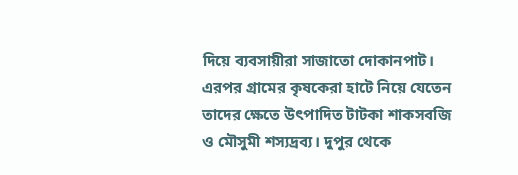দিয়ে ব্যবসায়ীরা সাজাতো দোকানপাট। এরপর গ্রামের কৃষকেরা হাটে নিয়ে যেতেন তাদের ক্ষেতে উৎপাদিত টাটকা শাকসবজি ও মৌসুমী শস্যদ্রব্য। দুপুর থেকে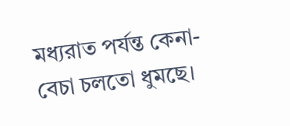মধ্যরাত পর্যন্ত কেনা-বেচা চলতো ধুমছে।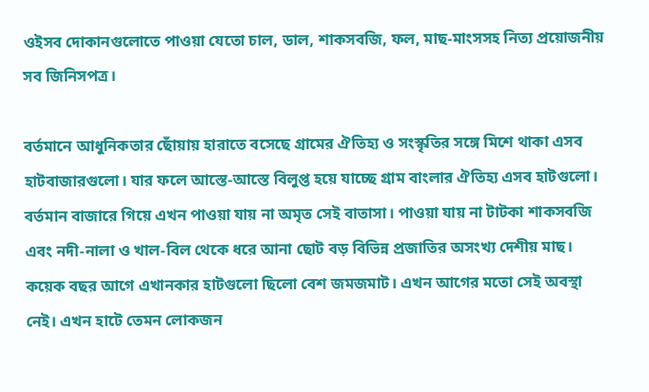ওইসব দোকানগুলোতে পাওয়া যেতো চাল, ডাল, শাকসবজি, ফল, মাছ-মাংসসহ নিত্য প্রয়োজনীয় সব জিনিসপত্র।

বর্তমানে আধুনিকতার ছোঁয়ায় হারাতে বসেছে গ্রামের ঐতিহ্য ও সংস্কৃতির সঙ্গে মিশে থাকা এসব হাটবাজারগুলো। যার ফলে আস্তে-আস্তে বিলুপ্ত হয়ে যাচ্ছে গ্রাম বাংলার ঐতিহ্য এসব হাটগুলো। বর্তমান বাজারে গিয়ে এখন পাওয়া যায় না অমৃত সেই বাতাসা। পাওয়া যায় না টাটকা শাকসবজি এবং নদী-নালা ও খাল-বিল থেকে ধরে আনা ছোট বড় বিভিন্ন প্রজাতির অসংখ্য দেশীয় মাছ। কয়েক বছর আগে এখানকার হাটগুলো ছিলো বেশ জমজমাট। এখন আগের মতো সেই অবস্থা নেই। এখন হাটে তেমন লোকজন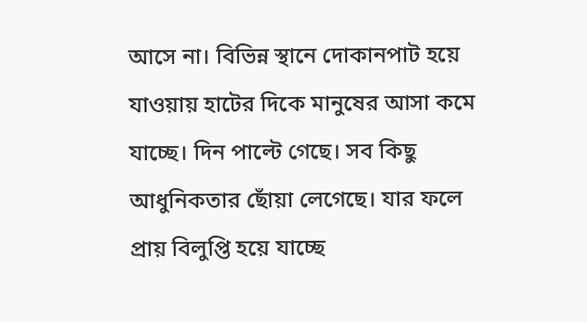আসে না। বিভিন্ন স্থানে দোকানপাট হয়ে যাওয়ায় হাটের দিকে মানুষের আসা কমে যাচ্ছে। দিন পাল্টে গেছে। সব কিছু আধুনিকতার ছোঁয়া লেগেছে। যার ফলে প্রায় বিলুপ্তি হয়ে যাচ্ছে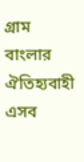গ্রাম বাংলার ঐতিহ্যবাহী এসব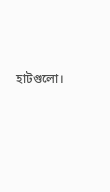হাটগুলো।